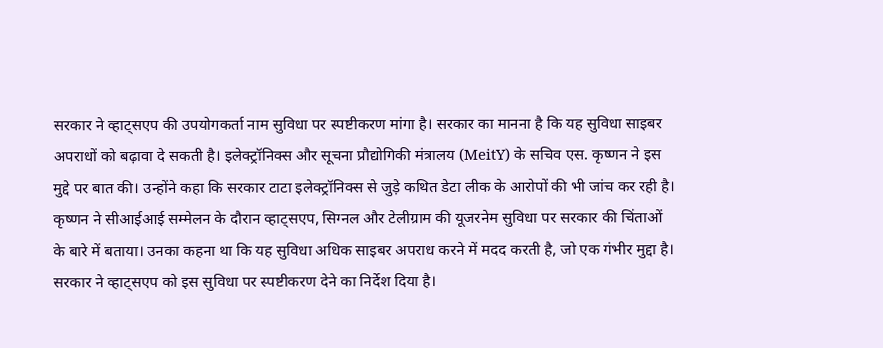सरकार ने व्हाट्सएप की उपयोगकर्ता नाम सुविधा पर स्पष्टीकरण मांगा है। सरकार का मानना है कि यह सुविधा साइबर अपराधों को बढ़ावा दे सकती है। इलेक्ट्रॉनिक्स और सूचना प्रौद्योगिकी मंत्रालय (MeitY) के सचिव एस. कृष्णन ने इस मुद्दे पर बात की। उन्होंने कहा कि सरकार टाटा इलेक्ट्रॉनिक्स से जुड़े कथित डेटा लीक के आरोपों की भी जांच कर रही है।
कृष्णन ने सीआईआई सम्मेलन के दौरान व्हाट्सएप, सिग्नल और टेलीग्राम की यूजरनेम सुविधा पर सरकार की चिंताओं के बारे में बताया। उनका कहना था कि यह सुविधा अधिक साइबर अपराध करने में मदद करती है, जो एक गंभीर मुद्दा है। सरकार ने व्हाट्सएप को इस सुविधा पर स्पष्टीकरण देने का निर्देश दिया है।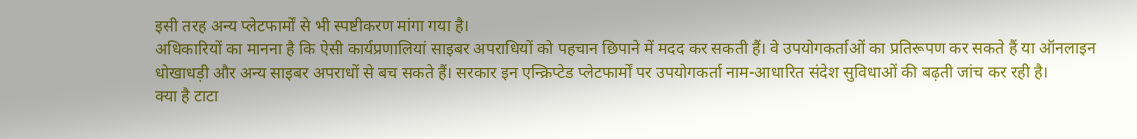इसी तरह अन्य प्लेटफार्मों से भी स्पष्टीकरण मांगा गया है।
अधिकारियों का मानना है कि ऐसी कार्यप्रणालियां साइबर अपराधियों को पहचान छिपाने में मदद कर सकती हैं। वे उपयोगकर्ताओं का प्रतिरूपण कर सकते हैं या ऑनलाइन धोखाधड़ी और अन्य साइबर अपराधों से बच सकते हैं। सरकार इन एन्क्रिप्टेड प्लेटफार्मों पर उपयोगकर्ता नाम-आधारित संदेश सुविधाओं की बढ़ती जांच कर रही है।
क्या है टाटा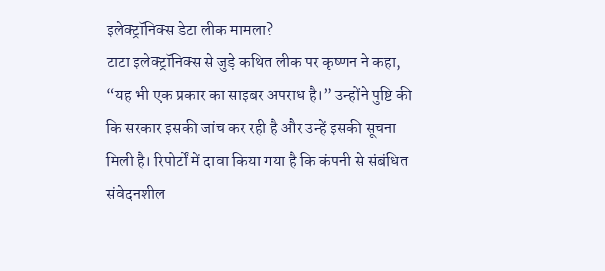इलेक्ट्रॉनिक्स डेटा लीक मामला?
टाटा इलेक्ट्रॉनिक्स से जुड़े कथित लीक पर कृष्णन ने कहा, “यह भी एक प्रकार का साइबर अपराध है।” उन्होंने पुष्टि की कि सरकार इसकी जांच कर रही है और उन्हें इसकी सूचना मिली है। रिपोर्टों में दावा किया गया है कि कंपनी से संबंधित संवेदनशील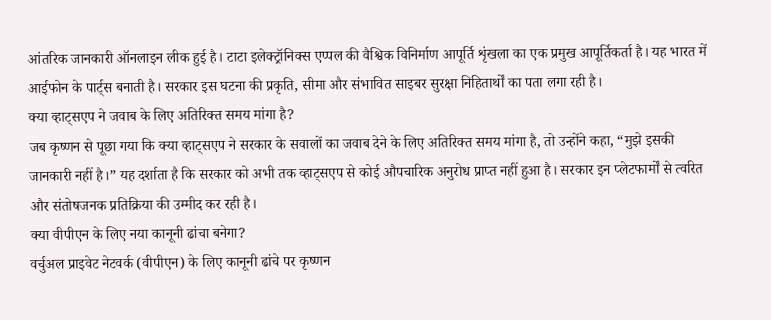आंतरिक जानकारी ऑनलाइन लीक हुई है। टाटा इलेक्ट्रॉनिक्स एप्पल की वैश्विक विनिर्माण आपूर्ति शृंखला का एक प्रमुख आपूर्तिकर्ता है। यह भारत में आईफोन के पार्ट्स बनाती है। सरकार इस घटना की प्रकृति, सीमा और संभावित साइबर सुरक्षा निहितार्थों का पता लगा रही है।
क्या व्हाट्सएप ने जवाब के लिए अतिरिक्त समय मांगा है?
जब कृष्णन से पूछा गया कि क्या व्हाट्सएप ने सरकार के सवालों का जवाब देने के लिए अतिरिक्त समय मांगा है, तो उन्होंने कहा, “मुझे इसकी जानकारी नहीं है।” यह दर्शाता है कि सरकार को अभी तक व्हाट्सएप से कोई औपचारिक अनुरोध प्राप्त नहीं हुआ है। सरकार इन प्लेटफार्मों से त्वरित और संतोषजनक प्रतिक्रिया की उम्मीद कर रही है।
क्या वीपीएन के लिए नया कानूनी ढांचा बनेगा?
वर्चुअल प्राइवेट नेटवर्क (वीपीएन) के लिए कानूनी ढांचे पर कृष्णन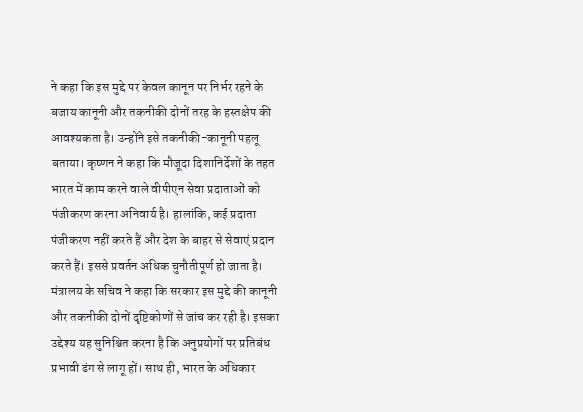ने कहा कि इस मुद्दे पर केवल कानून पर निर्भर रहने के बजाय कानूनी और तकनीकी दोनों तरह के हस्तक्षेप की आवश्यकता है। उन्होंने इसे तकनीकी-कानूनी पहलू बताया। कृष्णन ने कहा कि मौजूदा दिशानिर्देशों के तहत भारत में काम करने वाले वीपीएन सेवा प्रदाताओं को पंजीकरण करना अनिवार्य है। हालांकि, कई प्रदाता पंजीकरण नहीं करते हैं और देश के बाहर से सेवाएं प्रदान करते हैं। इससे प्रवर्तन अधिक चुनौतीपूर्ण हो जाता है।
मंत्रालय के सचिव ने कहा कि सरकार इस मुद्दे की कानूनी और तकनीकी दोनों दृष्टिकोणों से जांच कर रही है। इसका उद्देश्य यह सुनिश्चित करना है कि अनुप्रयोगों पर प्रतिबंध प्रभावी ढंग से लागू हों। साथ ही, भारत के अधिकार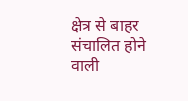क्षेत्र से बाहर संचालित होने वाली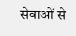सेवाओं से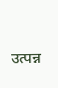उत्पन्न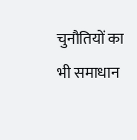चुनौतियों का भी समाधान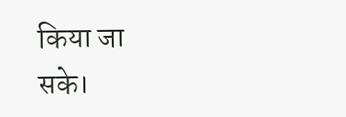किया जा सके।